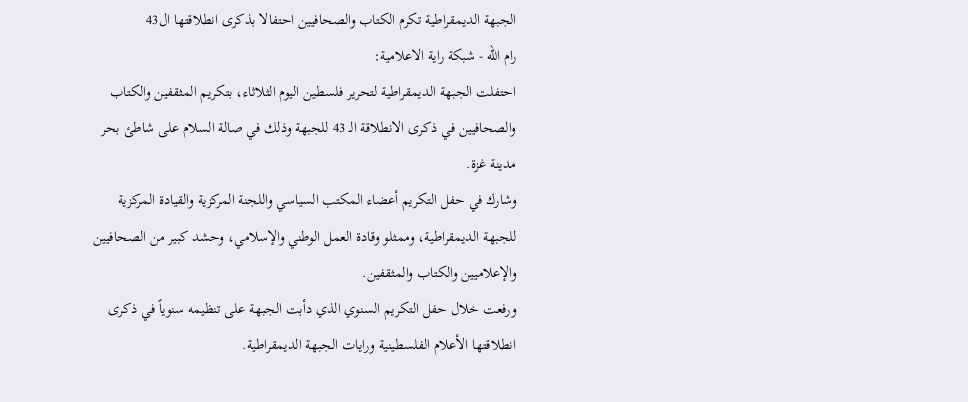الجبهة الديمقراطية تكرم الكتاب والصحافيين احتفالا بذكرى انطلاقتها ال43
رام الله - شبكة راية الاعلامية:
احتفلت الجبهة الديمقراطية لتحرير فلسطين اليوم الثلاثاء، بتكريم المثقفين والكتاب والصحافيين في ذكرى الانطلاقة الـ 43 للجبهة وذلك في صالة السلام على شاطئ بحر مدينة غزة.
وشارك في حفل التكريم أعضاء المكتب السياسي واللجنة المركزية والقيادة المركزية للجبهة الديمقراطية، وممثلو وقادة العمل الوطني والإسلامي، وحشد كبير من الصحافيين والإعلاميين والكتاب والمثقفين.
ورفعت خلال حفل التكريم السنوي الذي دأبت الجبهة على تنظيمه سنوياً في ذكرى انطلاقتها الأعلام الفلسطينية ورايات الجبهة الديمقراطية.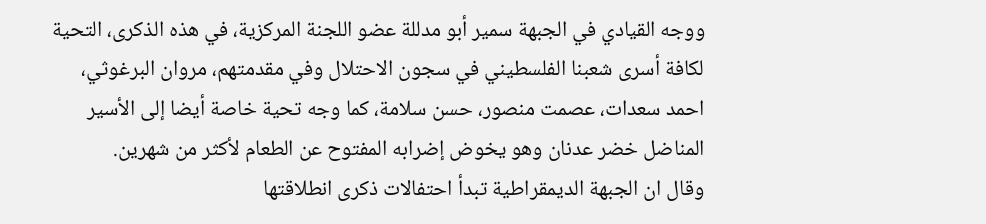ووجه القيادي في الجبهة سمير أبو مدللة عضو اللجنة المركزية، في هذه الذكرى، التحية لكافة أسرى شعبنا الفلسطيني في سجون الاحتلال وفي مقدمتهم، مروان البرغوثي، احمد سعدات، عصمت منصور، حسن سلامة، كما وجه تحية خاصة أيضا إلى الأسير المناضل خضر عدنان وهو يخوض إضرابه المفتوح عن الطعام لأكثر من شهرين.
وقال ان الجبهة الديمقراطية تبدأ احتفالات ذكرى انطلاقتها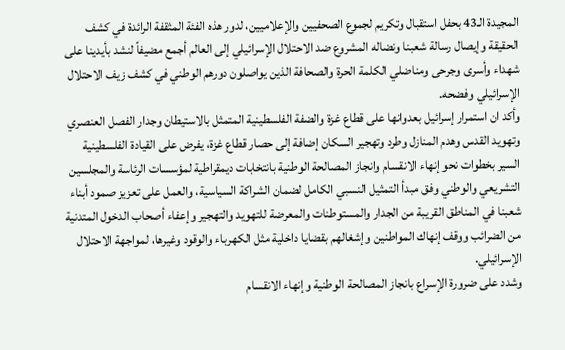المجيدة الـ43 بحفل استقبال وتكريم لجموع الصحفيين والإعلاميين، لدور هذه الفئة المثقفة الرائدة في كشف الحقيقة وإيصال رسالة شعبنا ونضاله المشروع ضد الاحتلال الإسرائيلي إلى العالم أجمع مضيفاً لنشد بأيدينا على شهداء وأسرى وجرحى ومناضلي الكلمة الحرة والصحافة الذين يواصلون دورهم الوطني في كشف زيف الاحتلال الإسرائيلي وفضحه.
وأكد ان استمرار إسرائيل بعدوانها على قطاع غزة والضفة الفلسطينية المتمثل بالاستيطان وجدار الفصل العنصري وتهويد القدس وهدم المنازل وطرد وتهجير السكان إضافة إلى حصار قطاع غزة، يفرض على القيادة الفلسطينية السير بخطوات نحو إنهاء الانقسام وانجاز المصالحة الوطنية بانتخابات ديمقراطية لمؤسسات الرئاسة والمجلسين التشريعي والوطني وفق مبدأ التمثيل النسبي الكامل لضمان الشراكة السياسية، والعمل على تعزيز صمود أبناء شعبنا في المناطق القريبة من الجدار والمستوطنات والمعرضة للتهويد والتهجير وإعفاء أصحاب الدخول المتدنية من الضرائب ووقف إنهاك المواطنين وإشغالهم بقضايا داخلية مثل الكهرباء والوقود وغيرها، لمواجهة الاحتلال الإسرائيلي.
وشدد على ضرورة الإسراع بانجاز المصالحة الوطنية وإنهاء الانقسام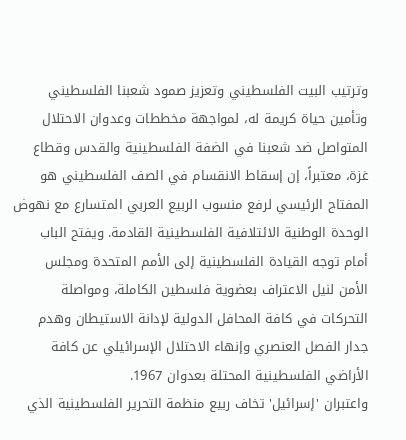وترتيب البيت الفلسطيني وتعزيز صمود شعبنا الفلسطيني وتأمين حياة كريمة له، لمواجهة مخططات وعدوان الاحتلال المتواصل ضد شعبنا في الضفة الفلسطينية والقدس وقطاع غزة، معتبراً، إن إسقاط الانقسام في الصف الفلسطيني هو المفتاح الرئيسي لرفع منسوب الربيع العربي المتسارع مع نهوض الوحدة الوطنية الائتلافية الفلسطينية القادمة. ويفتح الباب أمام توجه القيادة الفلسطينية إلى الأمم المتحدة ومجلس الأمن لنيل الاعتراف بعضوية فلسطين الكاملة، ومواصلة التحركات في كافة المحافل الدولية لإدانة الاستيطان وهدم جدار الفصل العنصري وإنهاء الاحتلال الإسرائيلي عن كافة الأراضي الفلسطينية المحتلة بعدوان 1967.
واعتبران 'إسرائيل' تخاف ربيع منظمة التحرير الفلسطينية الذي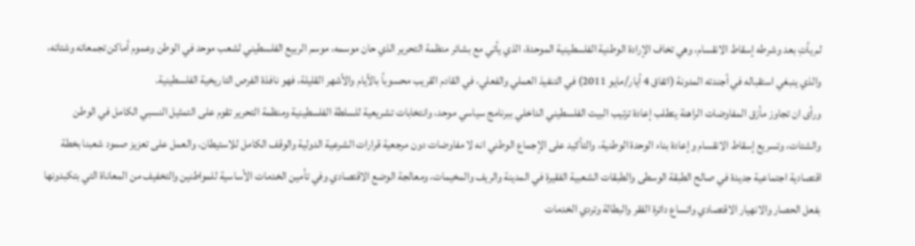لم يأتِ بعد وشرطه إسقاط الانقسام، وهي تخاف الإرادة الوطنية الفلسطينية الموحدة، الذي يأتي مع بشائر منظمة التحرير الذي حان موسمه، موسم الربيع الفلسطيني لشعب موحد في الوطن وعموم أماكن تجمعاته وشتاته، والذي ينبغي استقباله في أجندته المدونة (اتفاق 4 أيار/مايو 2011) في التنفيذ العملي والفعلي، في القادم القريب محسوباً بالأيام والأشهر القليلة، فهو نافذة الفرص التاريخية الفلسطينية.
ورأى ان تجاوز مأزق المفاوضات الراهنة يتطلب إعادة ترتيب البيت الفلسطيني الداخلي ببرنامج سياسي موحد، وانتخابات تشريعية للسلطة الفلسطينية ومنظمة التحرير تقوم على التمثيل النسبي الكامل في الوطن والشتات، وتسريع إسقاط الانقسام وإعادة بناء الوحدة الوطنية، والتأكيد على الإجماع الوطني انه لا مفاوضات دون مرجعية قرارات الشرعية الدولية والوقف الكامل للاستيطان، والعمل على تعزيز صمود شعبنا بخطة اقتصادية اجتماعية جديدة في صالح الطبقة الوسطى والطبقات الشعبية الفقيرة في المدينة والريف والمخيمات، ومعالجة الوضع الاقتصادي وفي تأمين الخدمات الأساسية للمواطنين والتخفيف من المعاناة التي بتكبدونها بفعل الحصار والانهيار الاقتصادي واتساع دائرة الفقر والبطالة وتردي الخدمات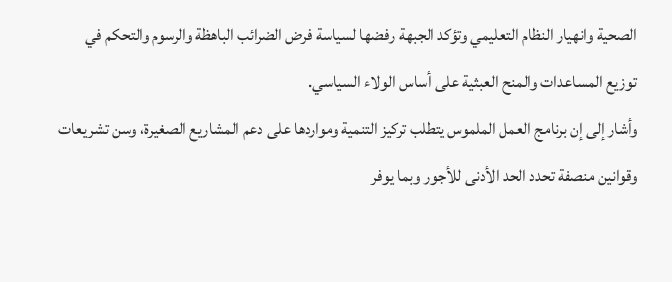الصحية وانهيار النظام التعليمي وتؤكد الجبهة رفضها لسياسة فرض الضرائب الباهظة والرسوم والتحكم في توزيع المساعدات والمنح العبثية على أساس الولاء السياسي.
وأشار إلى إن برنامج العمل الملموس يتطلب تركيز التنمية ومواردها على دعم المشاريع الصغيرة، وسن تشريعات وقوانين منصفة تحدد الحد الأدنى للأجور وبما يوفر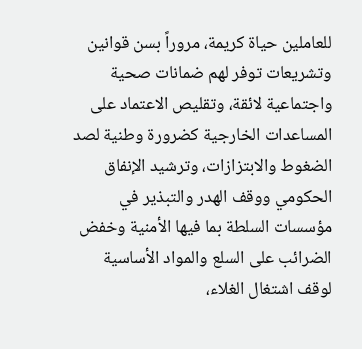للعاملين حياة كريمة، مروراً بسن قوانين وتشريعات توفر لهم ضمانات صحية واجتماعية لائقة، وتقليص الاعتماد على المساعدات الخارجية كضرورة وطنية لصد الضغوط والابتزازات، وترشيد الإنفاق الحكومي ووقف الهدر والتبذير في مؤسسات السلطة بما فيها الأمنية وخفض الضرائب على السلع والمواد الأساسية لوقف اشتغال الغلاء،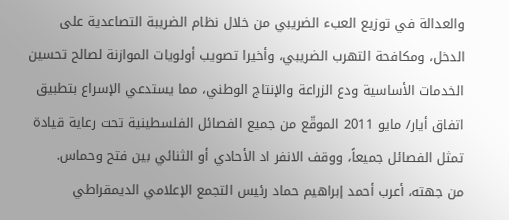والعدالة في توزيع العبء الضريبي من خلال نظام الضريبة التصاعدية على الدخل، ومكافحة التهرب الضريبي، وأخيرا تصويب أولويات الموازنة لصالح تحسين الخدمات الأساسية ودع الزراعة والإنتاج الوطني، مما يستدعي الإسراع بتطبيق اتفاق أيار/ مايو 2011 الموقّع من جميع الفصائل الفلسطينية تحت رعاية قيادة تمثل الفصائل جميعاً، ووقف الانفر اد الأحادي أو الثنائي بين فتح وحماس.
من جهته، أعرب أحمد إبراهيم حماد رئيس التجمع الإعلامي الديمقراطي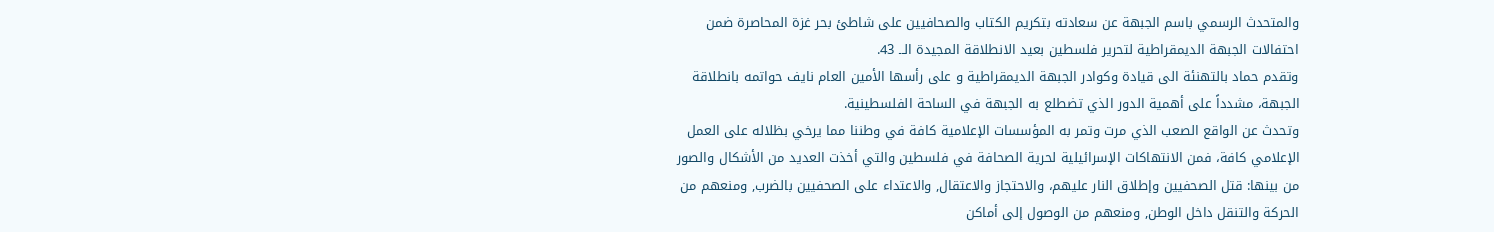والمتحدث الرسمي باسم الجبهة عن سعادته بتكريم الكتاب والصحافيين على شاطئ بحر غزة المحاصرة ضمن احتفالات الجبهة الديمقراطية لتحرير فلسطين بعيد الانطلاقة المجيدة الــ 43.
وتقدم حماد بالتهنئة الى قيادة وكوادر الجبهة الديمقراطية و على رأسها الأمين العام نايف حواتمه بانطلاقة الجبهة، مشدداً على أهمية الدور الذي تضطلع به الجبهة في الساحة الفلسطينية.
وتحدث عن الواقع الصعب الذي مرت وتمر به المؤسسات الإعلامية كافة في وطننا مما يرخي بظلاله على العمل الإعلامي كافة، فمن الانتهاكات الإسرائيلية لحرية الصحافة في فلسطين والتي أخذت العديد من الأشكال والصور من بينها: قتل الصحفيين وإطلاق النار عليهم، والاحتجاز والاعتقال, والاعتداء على الصحفيين بالضرب, ومنعهم من الحركة والتنقل داخل الوطن, ومنعهم من الوصول إلى أماكن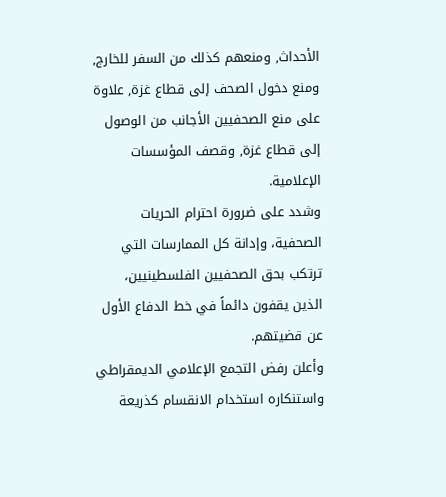الأحداث, ومنعهم كذلك من السفر للخارج, ومنع دخول الصحف إلى قطاع غزة, علاوة على منع الصحفيين الأجانب من الوصول إلى قطاع غزة, وقصف المؤسسات الإعلامية.
وشدد على ضرورة احترام الحريات الصحفية، وإدانة كل الممارسات التي ترتكب بحق الصحفيين الفلسطينيين، الذين يقفون دائماً في خط الدفاع الأول عن قضيتهم.
وأعلن رفض التجمع الإعلامي الديمقراطي واستنكاره استخدام الانقسام كذريعة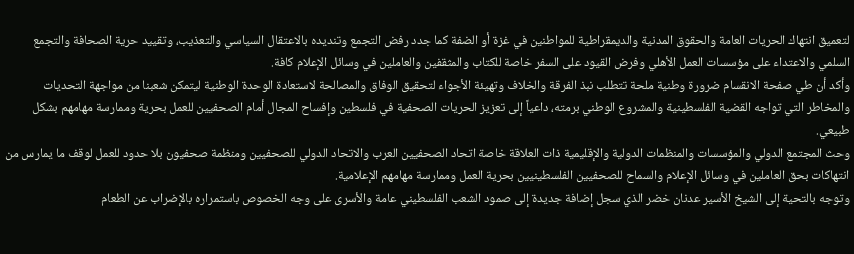لتعميق انتهاك الحريات العامة والحقوق المدنية والديمقراطية للمواطنين في غزة أو الضفة كما جدد رفض التجمع وتنديده بالاعتقال السياسي والتعذيب، وتقييد حرية الصحافة والتجمع السلمي والاعتداء على مؤسسات العمل الأهلي وفرض القيود على السفر خاصة للكتاب والمثقفين والعاملين في وسائل الإعلام كافة.
وأكد أن طي صفحة الانقسام ضرورة وطنية ملحة تتطلب نبذ الفرقة والخلاف وتهيئة الأجواء لتحقيق الوفاق والمصالحة لاستعادة الوحدة الوطنية ليتمكن شعبنا من مواجهة التحديات والمخاطر التي تواجه القضية الفلسطينية والمشروع الوطني برمته، داعياً إلى تعزيز الحريات الصحفية في فلسطين وإفساح المجال أمام الصحفيين للعمل بحرية وممارسة مهامهم بشكل طبيعي.
وحث المجتمع الدولي والمؤسسات والمنظمات الدولية والإقليمية ذات العلاقة خاصة اتحاد الصحفيين العرب والاتحاد الدولي للصحفيين ومنظمة صحفيون بلا حدود للعمل لوقف ما يمارس من انتهاكات بحق العاملين في وسائل الإعلام والسماح للصحفيين الفلسطينيين بحرية العمل وممارسة مهامهم الإعلامية.
وتوجه بالتحية إلى الشيخ الأسير عدنان خضر الذي سجل إضافة جديدة إلى صمود الشعب الفلسطيني عامة والأسرى على وجه الخصوص باستمراره بالإضراب عن الطعام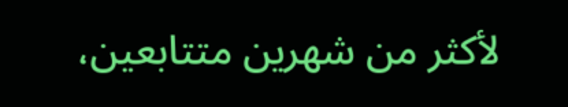لأكثر من شهرين متتابعين،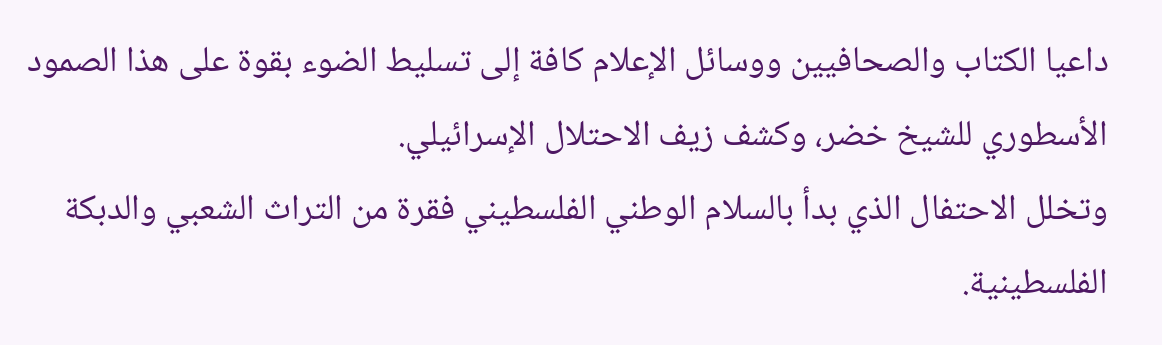داعيا الكتاب والصحافيين ووسائل الإعلام كافة إلى تسليط الضوء بقوة على هذا الصمود الأسطوري للشيخ خضر، وكشف زيف الاحتلال الإسرائيلي.
وتخلل الاحتفال الذي بدأ بالسلام الوطني الفلسطيني فقرة من التراث الشعبي والدبكة الفلسطينية.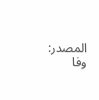المصدر: وفا